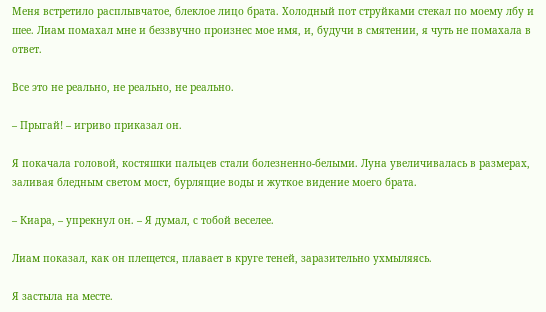Меня встретило расплывчатое, блеклое лицо брата. Холодный пот струйками стекал по моему лбу и шее. Лиам помахал мне и беззвучно произнес мое имя, и, будучи в смятении, я чуть не помахала в ответ.

Все это не реально, не реально, не реально.

– Прыгай! – игриво приказал он.

Я покачала головой, костяшки пальцев стали болезненно-белыми. Луна увеличивалась в размерах, заливая бледным светом мост, бурлящие воды и жуткое видение моего брата.

– Киара, – упрекнул он. – Я думал, с тобой веселее.

Лиам показал, как он плещется, плавает в круге теней, заразительно ухмыляясь.

Я застыла на месте.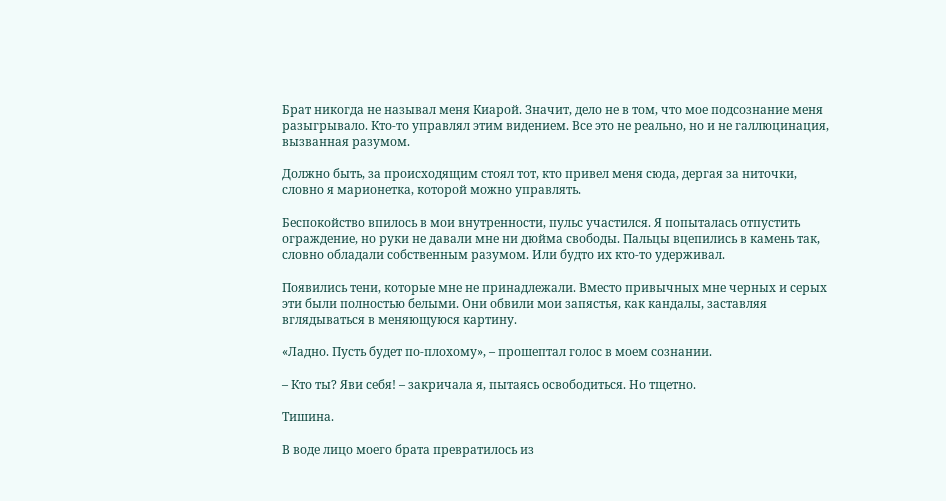Брат никогда не называл меня Киарой. Значит, дело не в том, что мое подсознание меня разыгрывало. Кто-то управлял этим видением. Все это не реально, но и не галлюцинация, вызванная разумом.

Должно быть, за происходящим стоял тот, кто привел меня сюда, дергая за ниточки, словно я марионетка, которой можно управлять.

Беспокойство впилось в мои внутренности, пульс участился. Я попыталась отпустить ограждение, но руки не давали мне ни дюйма свободы. Пальцы вцепились в камень так, словно обладали собственным разумом. Или будто их кто-то удерживал.

Появились тени, которые мне не принадлежали. Вместо привычных мне черных и серых эти были полностью белыми. Они обвили мои запястья, как кандалы, заставляя вглядываться в меняющуюся картину.

«Ладно. Пусть будет по-плохому», – прошептал голос в моем сознании.

– Кто ты? Яви себя! – закричала я, пытаясь освободиться. Но тщетно.

Тишина.

В воде лицо моего брата превратилось из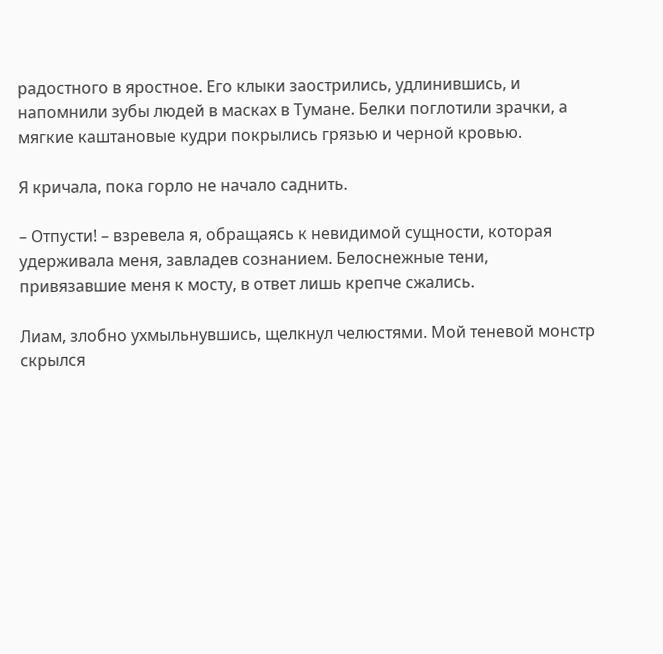радостного в яростное. Его клыки заострились, удлинившись, и напомнили зубы людей в масках в Тумане. Белки поглотили зрачки, а мягкие каштановые кудри покрылись грязью и черной кровью.

Я кричала, пока горло не начало саднить.

– Отпусти! – взревела я, обращаясь к невидимой сущности, которая удерживала меня, завладев сознанием. Белоснежные тени, привязавшие меня к мосту, в ответ лишь крепче сжались.

Лиам, злобно ухмыльнувшись, щелкнул челюстями. Мой теневой монстр скрылся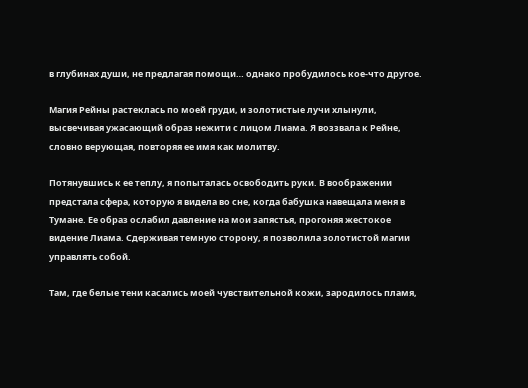в глубинах души, не предлагая помощи… однако пробудилось кое-что другое.

Магия Рейны растеклась по моей груди, и золотистые лучи хлынули, высвечивая ужасающий образ нежити с лицом Лиама. Я воззвала к Рейне, словно верующая, повторяя ее имя как молитву.

Потянувшись к ее теплу, я попыталась освободить руки. В воображении предстала сфера, которую я видела во сне, когда бабушка навещала меня в Тумане. Ее образ ослабил давление на мои запястья, прогоняя жестокое видение Лиама. Сдерживая темную сторону, я позволила золотистой магии управлять собой.

Там, где белые тени касались моей чувствительной кожи, зародилось пламя,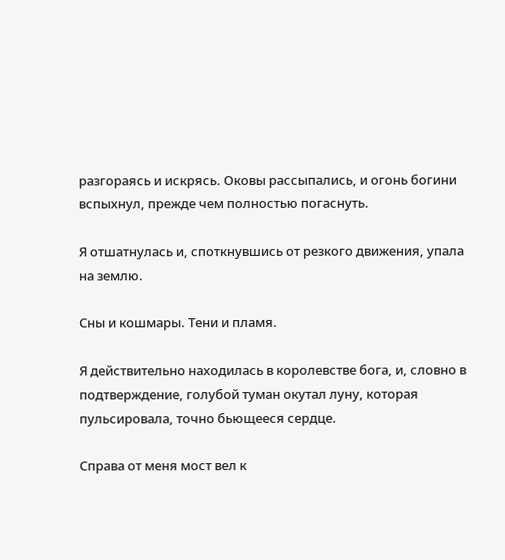разгораясь и искрясь. Оковы рассыпались, и огонь богини вспыхнул, прежде чем полностью погаснуть.

Я отшатнулась и, споткнувшись от резкого движения, упала на землю.

Сны и кошмары. Тени и пламя.

Я действительно находилась в королевстве бога, и, словно в подтверждение, голубой туман окутал луну, которая пульсировала, точно бьющееся сердце.

Справа от меня мост вел к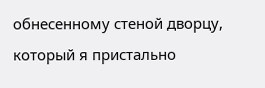обнесенному стеной дворцу, который я пристально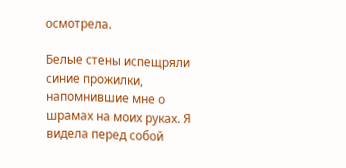осмотрела.

Белые стены испещряли синие прожилки, напомнившие мне о шрамах на моих руках. Я видела перед собой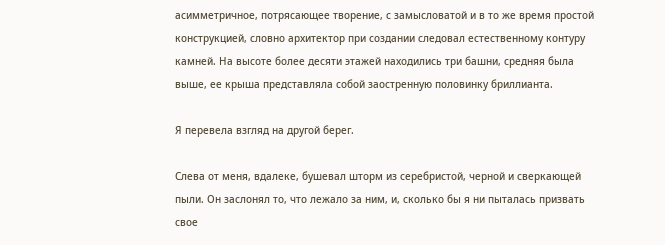асимметричное, потрясающее творение, с замысловатой и в то же время простой конструкцией, словно архитектор при создании следовал естественному контуру камней. На высоте более десяти этажей находились три башни, средняя была выше, ее крыша представляла собой заостренную половинку бриллианта.

Я перевела взгляд на другой берег.

Слева от меня, вдалеке, бушевал шторм из серебристой, черной и сверкающей пыли. Он заслонял то, что лежало за ним, и, сколько бы я ни пыталась призвать свое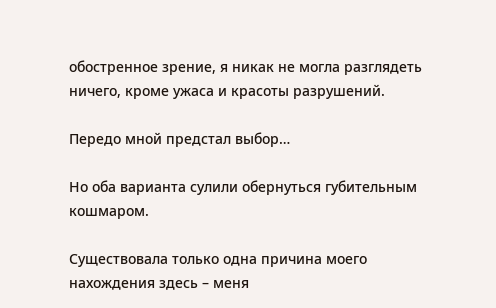обостренное зрение, я никак не могла разглядеть ничего, кроме ужаса и красоты разрушений.

Передо мной предстал выбор…

Но оба варианта сулили обернуться губительным кошмаром.

Существовала только одна причина моего нахождения здесь – меня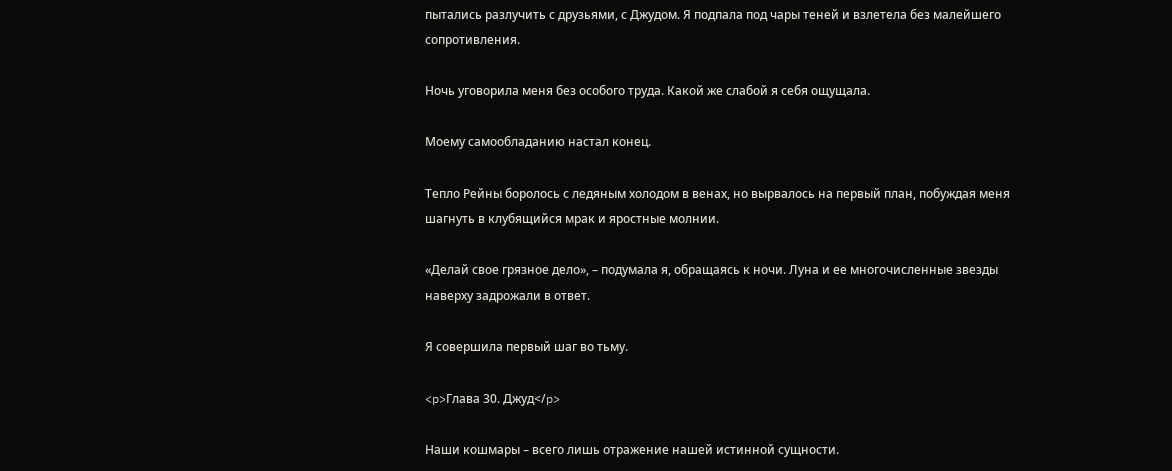пытались разлучить с друзьями, с Джудом. Я подпала под чары теней и взлетела без малейшего сопротивления.

Ночь уговорила меня без особого труда. Какой же слабой я себя ощущала.

Моему самообладанию настал конец.

Тепло Рейны боролось с ледяным холодом в венах, но вырвалось на первый план, побуждая меня шагнуть в клубящийся мрак и яростные молнии.

«Делай свое грязное дело», – подумала я, обращаясь к ночи. Луна и ее многочисленные звезды наверху задрожали в ответ.

Я совершила первый шаг во тьму.

<p>Глава 30. Джуд</p>

Наши кошмары – всего лишь отражение нашей истинной сущности.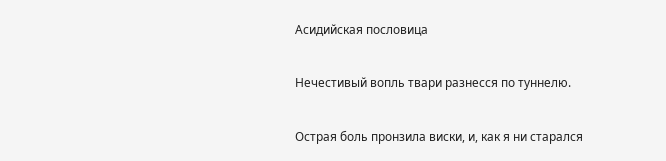Асидийская пословица

Нечестивый вопль твари разнесся по туннелю.

Острая боль пронзила виски, и, как я ни старался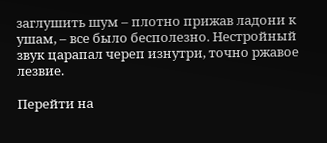заглушить шум – плотно прижав ладони к ушам, – все было бесполезно. Нестройный звук царапал череп изнутри, точно ржавое лезвие.

Перейти на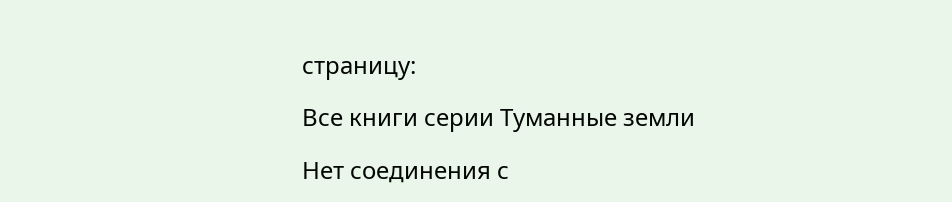страницу:

Все книги серии Туманные земли

Нет соединения с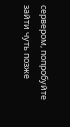сервером, попробуйте зайти чуть позже